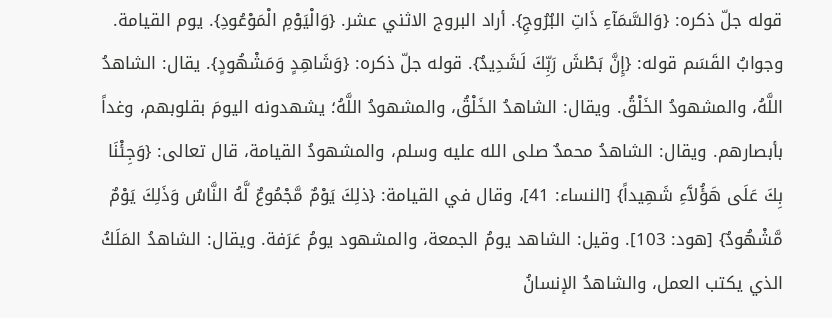قوله جلّ ذكره: {وَالسَّمَآءِ ذَاتِ البُرُوجِ}. أراد البروج الاثني عشر. {وَالْيَوْمِ الْمَوْعُودِ}. يوم القيامة. وجوابُ القَسَم قوله: {إِنَّ بَطْشَ رَبِّكَ لَشَدِيدٌ}. قوله جلّ ذكره: {وَشَاهِدٍ وَمَشْهُودٍ}. يقال: الشاهدُ اللَّهُ، والمشهودُ الخَلْقُ. ويقال: الشاهدُ الخَلْقُ، والمشهودُ اللَّهُ؛ يشهدونه اليومَ بقلوبهم، وغداً بأبصارهم. ويقال: الشاهدُ محمدٌ صلى الله عليه وسلم، والمشهودُ القيامة، قال تعالى: {وَجِئْنَا بِكَ عَلَى هَؤُلآَءِ شَهِيداً} [النساء: 41]، وقال في القيامة: {ذلِكَ يَوْمٌ مَّجْمُوعٌ لَّهُ النَّاسُ وَذَلِكَ يَوْمٌ مَّشْهُودٌ} [هود: 103]. وقيل: الشاهد يومُ الجمعة، والمشهود يومُ عَرَفة. ويقال: الشاهدُ المَلَكُ الذي يكتب العمل، والشاهدُ الإنسانُ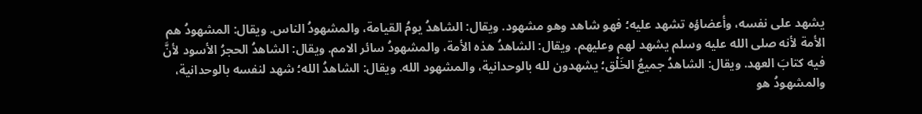يشهد على نفسه، وأعضاؤه تشهد عليه؛ فهو شاهد وهو مشهود. ويقال: الشاهدُ يومُ القيامة، والمشهودُ الناس. ويقال: المشهودُ هم الأمة لأنه صلى الله عليه وسلم يشهد لهم وعليهم. ويقال: الشاهدُ هذه الأمة، والمشهودُ سائر الامم. ويقال: الشاهدُ الحجرُ الأسود لأنَّ فيه كتابَ العهد. ويقال: الشاهدُ جميعُ الخَلْق؛ يشهدون لله بالوحدانية، والمشهود الله. ويقال: الشاهدُ الله؛ شهد لنفسه بالوحدانية، والمشهودُ هو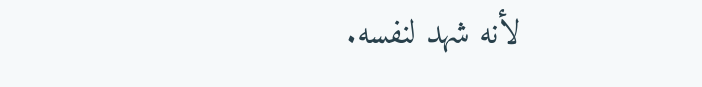لأنه شهد لنفسه.